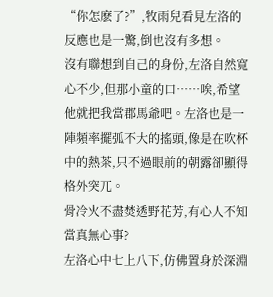“你怎麽了?”,牧雨兒看見左洛的反應也是一驚,倒也沒有多想。
沒有聯想到自己的身份,左洛自然寬心不少,但那小童的口……唉,希望他就把我當郡馬爺吧。左洛也是一陣頻率擺弧不大的搖頭,像是在吹杯中的熱茶,只不過眼前的朝露卻顯得格外突兀。
骨冷火不盡焚透野花芳,有心人不知當真無心事?
左洛心中七上八下,仿佛置身於深淵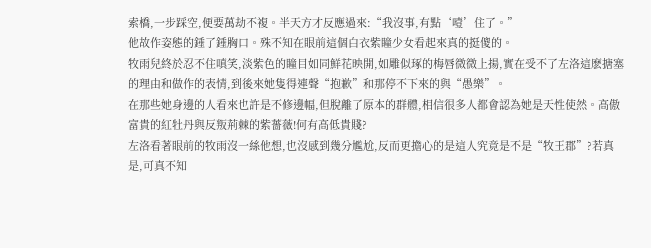索橋,一步踩空,便要萬劫不複。半天方才反應過來:“我沒事,有點‘噎’住了。”
他故作姿態的錘了錘胸口。殊不知在眼前這個白衣紫瞳少女看起來真的挺傻的。
牧雨兒終於忍不住嗔笑,淡紫色的瞳目如同鮮花映開,如雕似琢的梅唇微微上揚,實在受不了左洛這麽搪塞的理由和做作的表情,到後來她隻得連聲“抱歉”和那停不下來的與“愚樂”。
在那些她身邊的人看來也許是不修邊幅,但脫離了原本的群體,相信很多人都會認為她是天性使然。高傲富貴的紅牡丹與反叛荊棘的紫薔薇!何有高低貴賤?
左洛看著眼前的牧雨沒一絲他想,也沒感到幾分尷尬,反而更擔心的是這人究竟是不是“牧王郡”?若真是,可真不知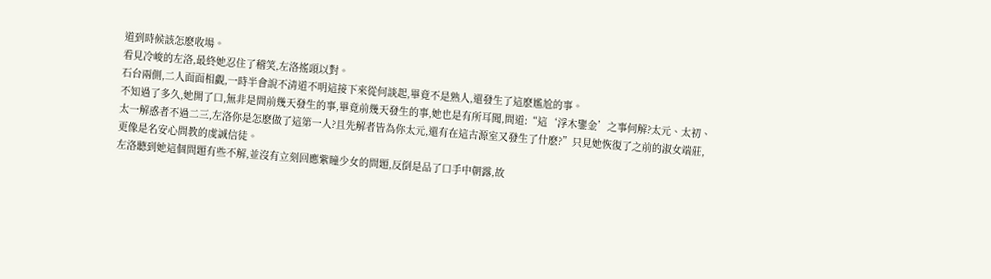道到時候該怎麽收場。
看見冷峻的左洛,最終她忍住了稽笑,左洛搖頭以對。
石台兩側,二人面面相覷,一時半會說不清道不明這接下來從何談起,畢竟不是熟人,還發生了這麽尷尬的事。
不知過了多久,她開了口,無非是問前幾天發生的事,畢竟前幾天發生的事,她也是有所耳聞,問道:“這‘浮木鑒金’之事何解?太元、太初、太一解惑者不過二三,左洛你是怎麽做了這第一人?且先解者皆為你太元,還有在這古源室又發生了什麽?”只見她恢復了之前的淑女端莊,更像是名安心問教的虔誠信徒。
左洛聽到她這個問題有些不解,並沒有立刻回應紫瞳少女的問題,反倒是品了口手中朝露,故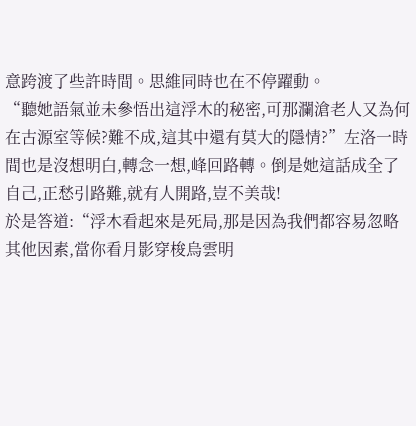意跨渡了些許時間。思維同時也在不停躍動。
“聽她語氣並未參悟出這浮木的秘密,可那瀾滄老人又為何在古源室等候?難不成,這其中還有莫大的隱情?”左洛一時間也是沒想明白,轉念一想,峰回路轉。倒是她這話成全了自己,正愁引路難,就有人開路,豈不美哉!
於是答道:“浮木看起來是死局,那是因為我們都容易忽略其他因素,當你看月影穿梭烏雲明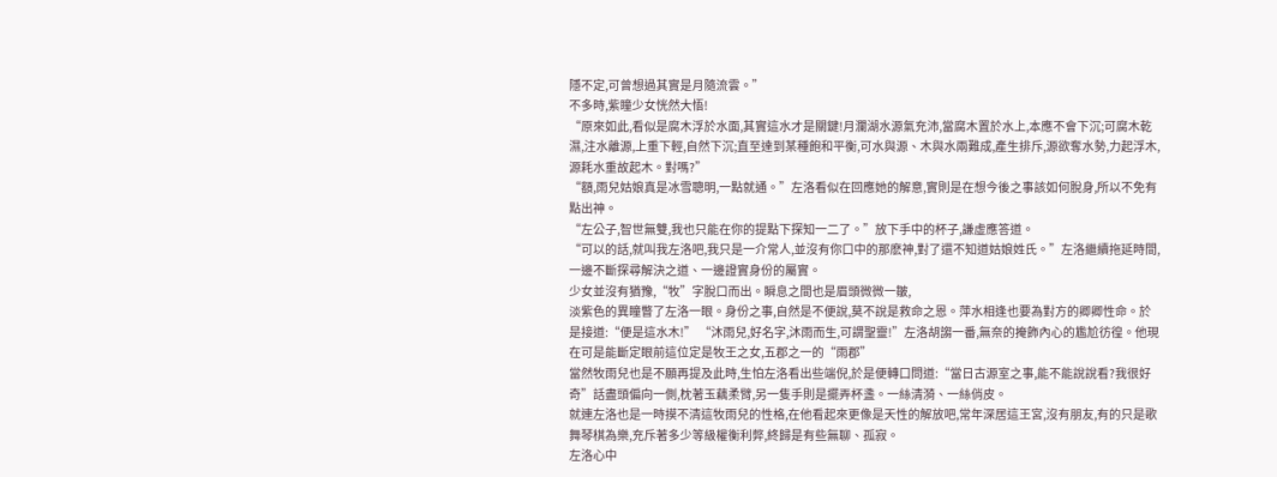隱不定,可曾想過其實是月隨流雲。”
不多時,紫瞳少女恍然大悟!
“原來如此,看似是腐木浮於水面,其實這水才是關鍵!月瀾湖水源氣充沛,當腐木置於水上,本應不會下沉;可腐木乾濕,注水離源,上重下輕,自然下沉;直至達到某種飽和平衡,可水與源、木與水兩難成,產生排斥,源欲奪水勢,力起浮木,源耗水重故起木。對嗎?”
“額,雨兒姑娘真是冰雪聰明,一點就通。”左洛看似在回應她的解意,實則是在想今後之事該如何脫身,所以不免有點出神。
“左公子,智世無雙,我也只能在你的提點下探知一二了。”放下手中的杯子,謙虛應答道。
“可以的話,就叫我左洛吧,我只是一介常人,並沒有你口中的那麽神,對了還不知道姑娘姓氏。”左洛繼續拖延時間,一邊不斷探尋解決之道、一邊證實身份的屬實。
少女並沒有猶豫,“牧”字脫口而出。瞬息之間也是眉頭微微一皺,
淡紫色的異瞳瞥了左洛一眼。身份之事,自然是不便說,莫不說是救命之恩。萍水相逢也要為對方的卿卿性命。於是接道:“便是這水木!” “沐雨兒,好名字,沐雨而生,可謂聖靈!”左洛胡謅一番,無奈的掩飾內心的尷尬彷徨。他現在可是能斷定眼前這位定是牧王之女,五郡之一的“雨郡”
當然牧雨兒也是不願再提及此時,生怕左洛看出些端倪,於是便轉口問道:“當日古源室之事,能不能說說看?我很好奇”話盡頭偏向一側,枕著玉藕柔臂,另一隻手則是擺弄杯盞。一絲清漪、一絲俏皮。
就連左洛也是一時摸不清這牧雨兒的性格,在他看起來更像是天性的解放吧,常年深居這王宮,沒有朋友,有的只是歌舞琴棋為樂,充斥著多少等級權衡利弊,終歸是有些無聊、孤寂。
左洛心中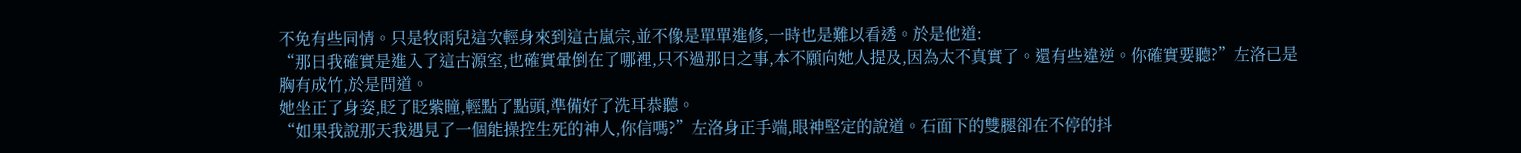不免有些同情。只是牧雨兒這次輕身來到這古嵐宗,並不像是單單進修,一時也是難以看透。於是他道:
“那日我確實是進入了這古源室,也確實暈倒在了哪裡,只不過那日之事,本不願向她人提及,因為太不真實了。還有些違逆。你確實要聽?”左洛已是胸有成竹,於是問道。
她坐正了身姿,眨了眨紫瞳,輕點了點頭,準備好了洗耳恭聽。
“如果我說那天我遇見了一個能操控生死的神人,你信嗎?”左洛身正手端,眼神堅定的說道。石面下的雙腿卻在不停的抖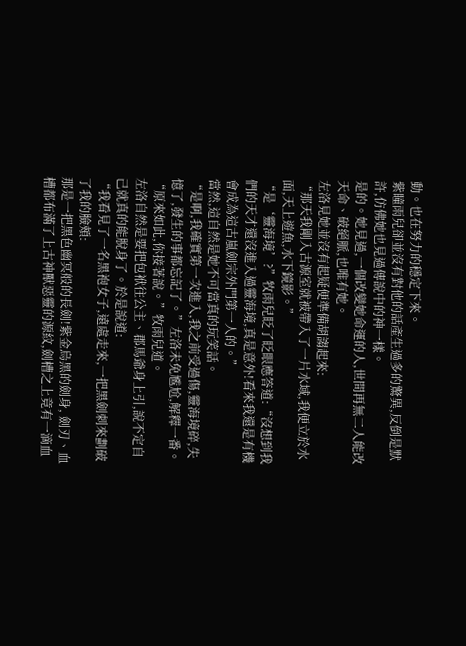動。也在努力的穩定下來。
紫瞳雨兒卻並沒有對他的話產生過多的驚異,反倒是默許,仿佛她也見過傳說中的神一樣。
是的。她見過,一個改變她命運的人,世間再無二人能改天命、破絕脈,也唯有她。
左洛見她並沒有起疑便準備胡謅起來:
“那天我剛入古源室就被帶入了一片水域,我便立於水面,天上遊魚,水下鏡影。”
“是‘靈海境’?”牧雨兒眨了眨眼應答道:“沒想到我們的天才還沒進入過靈海境,真是意外!看來我還是有機會成為這古嵐劍宗外門第一人的。”
當然,這自然是她不可當真的玩笑話。
“是啊,我確實第一次進入,我之前受過傷,靈海境碎,失憶了,發生的事都忘記了。”左洛未免尷尬,解釋一番。
“原來如此,你接著說。”牧雨兒道。
左洛自然是要把包袱往公主、郡馬爺身上引,說不定自己就真的能脫身了。於是說道:
“我看見了一名黑袍女子,遠處走來,一把黑劍刺來劃破了我的臉頰:
那是一把黑色幽冥般的長劍!紫金烏黑的劍身, 劍刃、血槽都布滿了上古神獸惡靈的源紋,劍槽之上竟有一滴血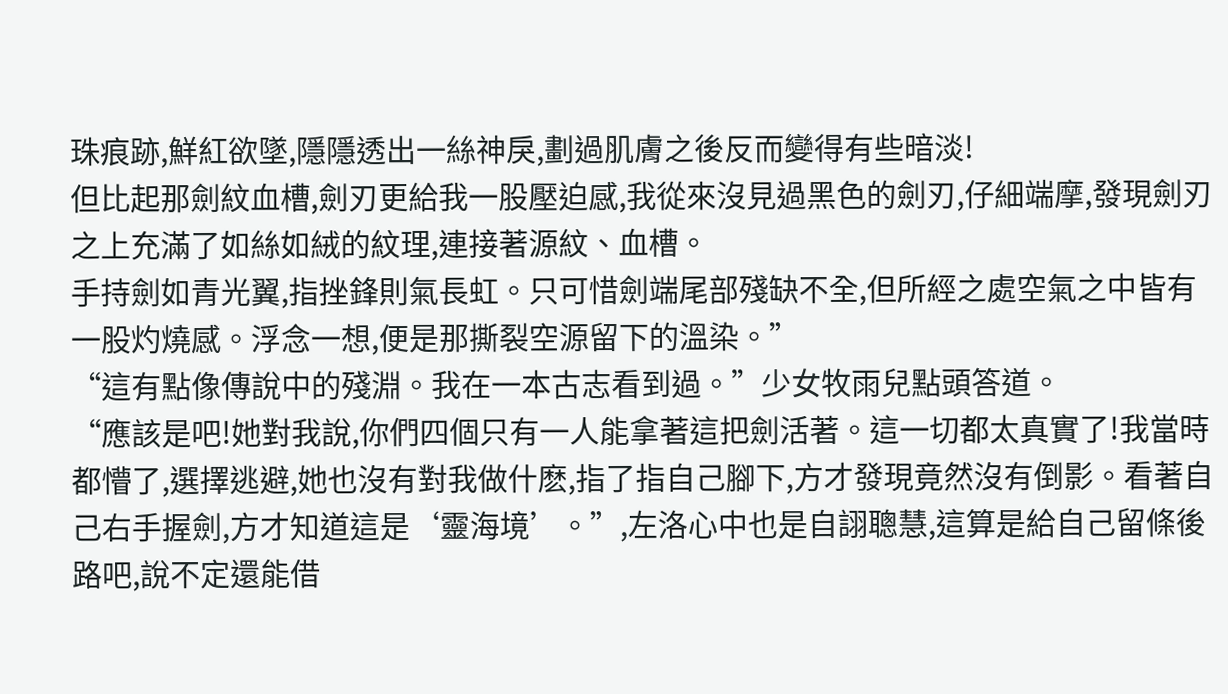珠痕跡,鮮紅欲墜,隱隱透出一絲神戾,劃過肌膚之後反而變得有些暗淡!
但比起那劍紋血槽,劍刃更給我一股壓迫感,我從來沒見過黑色的劍刃,仔細端摩,發現劍刃之上充滿了如絲如絨的紋理,連接著源紋、血槽。
手持劍如青光翼,指挫鋒則氣長虹。只可惜劍端尾部殘缺不全,但所經之處空氣之中皆有一股灼燒感。浮念一想,便是那撕裂空源留下的溫染。”
“這有點像傳說中的殘淵。我在一本古志看到過。”少女牧雨兒點頭答道。
“應該是吧!她對我說,你們四個只有一人能拿著這把劍活著。這一切都太真實了!我當時都懵了,選擇逃避,她也沒有對我做什麽,指了指自己腳下,方才發現竟然沒有倒影。看著自己右手握劍,方才知道這是‘靈海境’。”,左洛心中也是自詡聰慧,這算是給自己留條後路吧,說不定還能借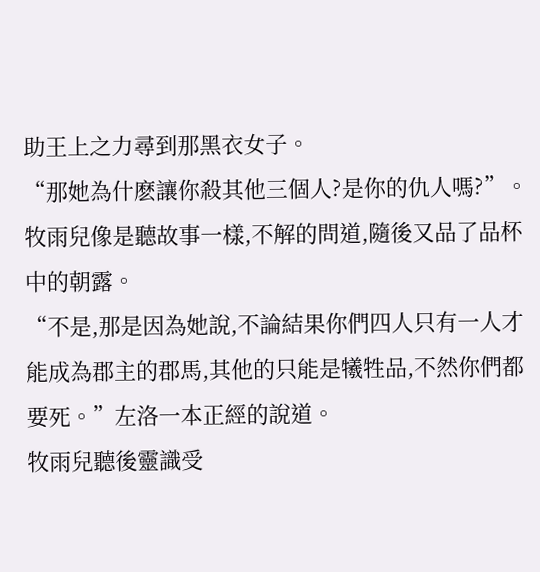助王上之力尋到那黑衣女子。
“那她為什麽讓你殺其他三個人?是你的仇人嗎?”。牧雨兒像是聽故事一樣,不解的問道,隨後又品了品杯中的朝露。
“不是,那是因為她說,不論結果你們四人只有一人才能成為郡主的郡馬,其他的只能是犧牲品,不然你們都要死。”左洛一本正經的說道。
牧雨兒聽後靈識受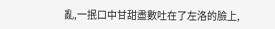亂,一抿口中甘甜盡數吐在了左洛的臉上,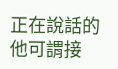正在說話的他可謂接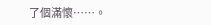了個滿懷……。